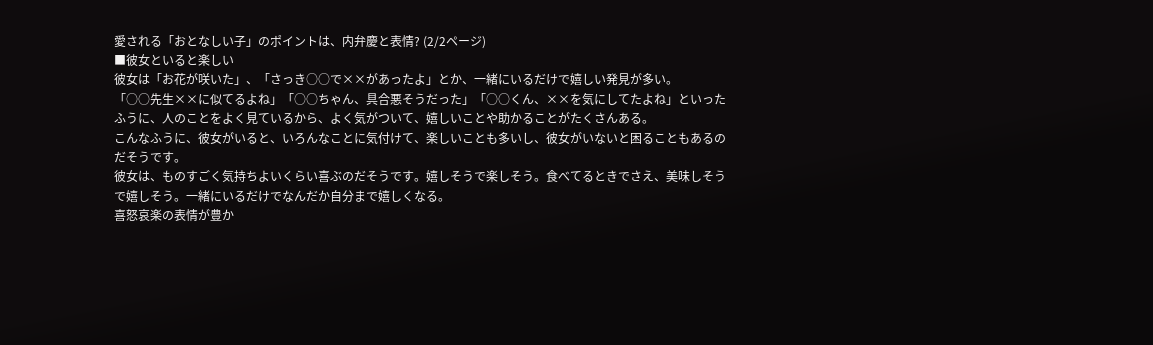愛される「おとなしい子」のポイントは、内弁慶と表情? (2/2ページ)
■彼女といると楽しい
彼女は「お花が咲いた」、「さっき○○で××があったよ」とか、一緒にいるだけで嬉しい発見が多い。
「○○先生××に似てるよね」「○○ちゃん、具合悪そうだった」「○○くん、××を気にしてたよね」といったふうに、人のことをよく見ているから、よく気がついて、嬉しいことや助かることがたくさんある。
こんなふうに、彼女がいると、いろんなことに気付けて、楽しいことも多いし、彼女がいないと困ることもあるのだそうです。
彼女は、ものすごく気持ちよいくらい喜ぶのだそうです。嬉しそうで楽しそう。食べてるときでさえ、美味しそうで嬉しそう。一緒にいるだけでなんだか自分まで嬉しくなる。
喜怒哀楽の表情が豊か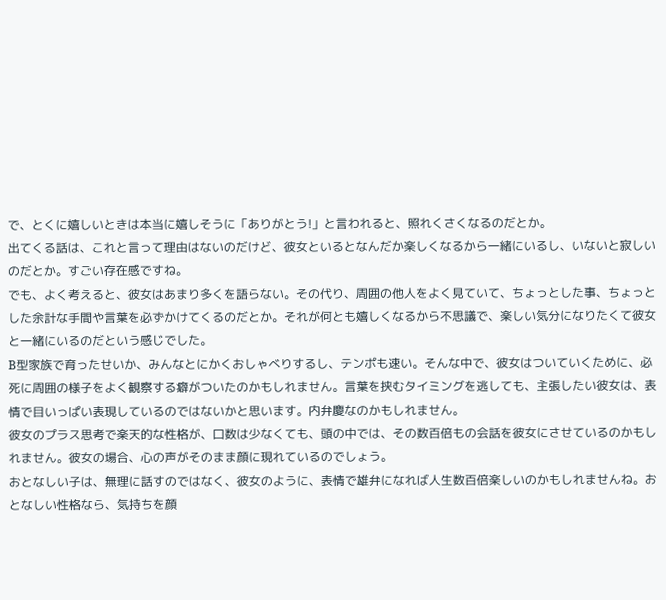で、とくに嬉しいときは本当に嬉しそうに「ありがとう!」と言われると、照れくさくなるのだとか。
出てくる話は、これと言って理由はないのだけど、彼女といるとなんだか楽しくなるから一緒にいるし、いないと寂しいのだとか。すごい存在感ですね。
でも、よく考えると、彼女はあまり多くを語らない。その代り、周囲の他人をよく見ていて、ちょっとした事、ちょっとした余計な手間や言葉を必ずかけてくるのだとか。それが何とも嬉しくなるから不思議で、楽しい気分になりたくて彼女と一緒にいるのだという感じでした。
B型家族で育ったせいか、みんなとにかくおしゃべりするし、テンポも速い。そんな中で、彼女はついていくために、必死に周囲の様子をよく観察する癖がついたのかもしれません。言葉を挟むタイミングを逃しても、主張したい彼女は、表情で目いっぱい表現しているのではないかと思います。内弁慶なのかもしれません。
彼女のプラス思考で楽天的な性格が、口数は少なくても、頭の中では、その数百倍もの会話を彼女にさせているのかもしれません。彼女の場合、心の声がそのまま顔に現れているのでしょう。
おとなしい子は、無理に話すのではなく、彼女のように、表情で雄弁になれば人生数百倍楽しいのかもしれませんね。おとなしい性格なら、気持ちを顔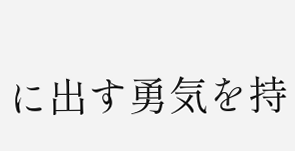に出す勇気を持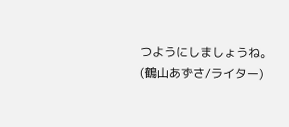つようにしましょうね。
(鶴山あずさ/ライター)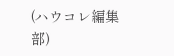(ハウコレ編集部)